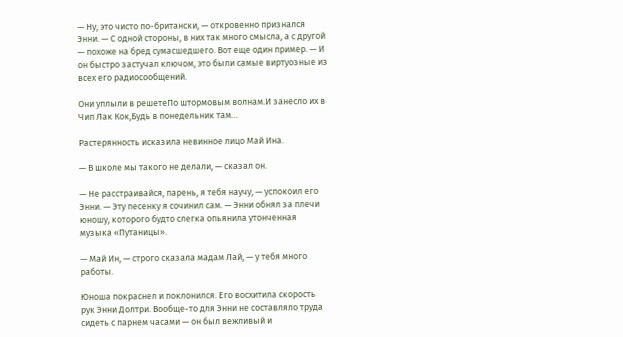— Ну, это чисто по-британски, — откровенно признался Энни. — С одной стороны, в них так много смысла, а с другой — похоже на бред сумасшедшего. Вот еще один пример. — И он быстро застучал ключом, это были самые виртуозные из всех его радиосообщений.

Они уплыли в решетеПо штормовым волнам.И занесло их в Чип Лак Кок,Будь в понедельник там…

Растерянность исказила невинное лицо Май Ина.

— В школе мы такого не делали, — сказал он.

— Не расстраивайся, парень, я тебя научу, — успокоил его Энни. — Эту песенку я сочинил сам. — Энни обнял за плечи юношу, которого будто слегка опьянила утонченная музыка «Путаницы».

— Май Ин, — строго сказала мадам Лай, — у тебя много работы.

Юноша покраснел и поклонился. Его восхитила скорость рук Энни Долтри. Вообще-то для Энни не составляло труда сидеть с парнем часами — он был вежливый и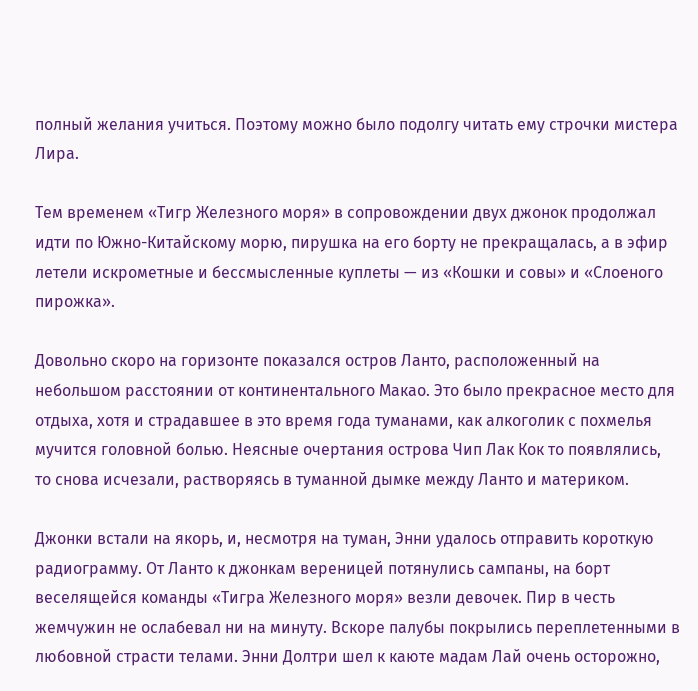полный желания учиться. Поэтому можно было подолгу читать ему строчки мистера Лира.

Тем временем «Тигр Железного моря» в сопровождении двух джонок продолжал идти по Южно-Китайскому морю, пирушка на его борту не прекращалась, а в эфир летели искрометные и бессмысленные куплеты — из «Кошки и совы» и «Слоеного пирожка».

Довольно скоро на горизонте показался остров Ланто, расположенный на небольшом расстоянии от континентального Макао. Это было прекрасное место для отдыха, хотя и страдавшее в это время года туманами, как алкоголик с похмелья мучится головной болью. Неясные очертания острова Чип Лак Кок то появлялись, то снова исчезали, растворяясь в туманной дымке между Ланто и материком.

Джонки встали на якорь, и, несмотря на туман, Энни удалось отправить короткую радиограмму. От Ланто к джонкам вереницей потянулись сампаны, на борт веселящейся команды «Тигра Железного моря» везли девочек. Пир в честь жемчужин не ослабевал ни на минуту. Вскоре палубы покрылись переплетенными в любовной страсти телами. Энни Долтри шел к каюте мадам Лай очень осторожно,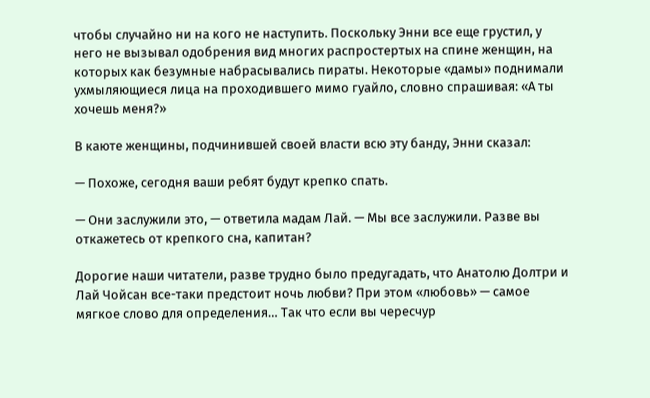чтобы случайно ни на кого не наступить. Поскольку Энни все еще грустил, у него не вызывал одобрения вид многих распростертых на спине женщин, на которых как безумные набрасывались пираты. Некоторые «дамы» поднимали ухмыляющиеся лица на проходившего мимо гуайло, словно спрашивая: «А ты хочешь меня?»

В каюте женщины, подчинившей своей власти всю эту банду, Энни сказал:

— Похоже, сегодня ваши ребят будут крепко спать.

— Они заслужили это, — ответила мадам Лай. — Мы все заслужили. Разве вы откажетесь от крепкого сна, капитан?

Дорогие наши читатели, разве трудно было предугадать, что Анатолю Долтри и Лай Чойсан все-таки предстоит ночь любви? При этом «любовь» — самое мягкое слово для определения… Так что если вы чересчур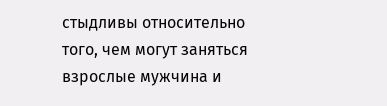стыдливы относительно того, чем могут заняться взрослые мужчина и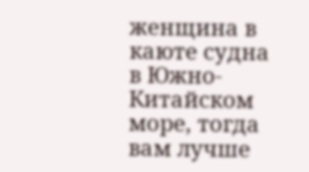женщина в каюте судна в Южно-Китайском море, тогда вам лучше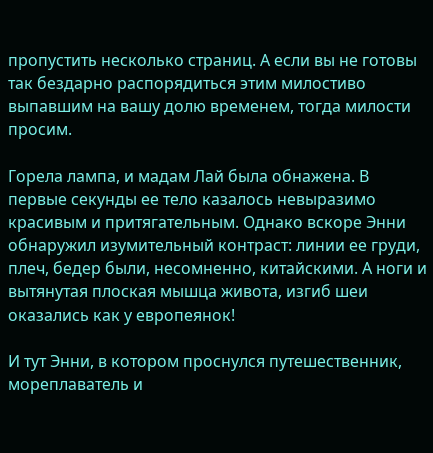пропустить несколько страниц. А если вы не готовы так бездарно распорядиться этим милостиво выпавшим на вашу долю временем, тогда милости просим.

Горела лампа, и мадам Лай была обнажена. В первые секунды ее тело казалось невыразимо красивым и притягательным. Однако вскоре Энни обнаружил изумительный контраст: линии ее груди, плеч, бедер были, несомненно, китайскими. А ноги и вытянутая плоская мышца живота, изгиб шеи оказались как у европеянок!

И тут Энни, в котором проснулся путешественник, мореплаватель и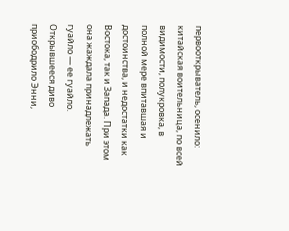первооткрыватель, осенило: китайская воительница, по всей видимости, полукровка, в полной мере впитавшая и достоинства, и недостатки как Востока, так и Запада. При этом она жаждала принадлежать гуайло — ее гуайло. Открывшееся диво приободрило Энни,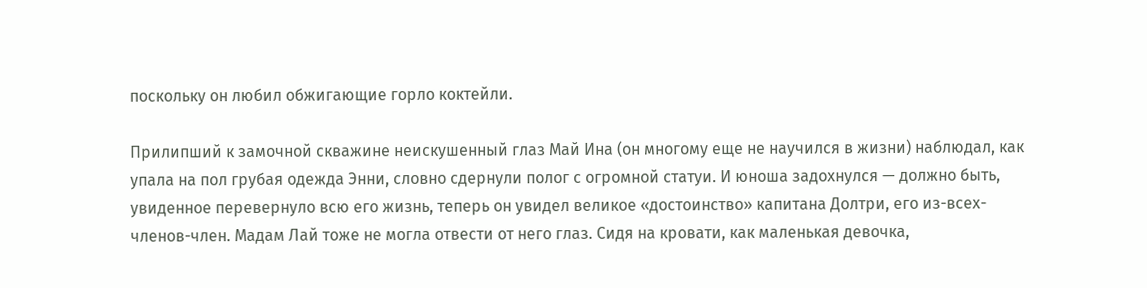поскольку он любил обжигающие горло коктейли.

Прилипший к замочной скважине неискушенный глаз Май Ина (он многому еще не научился в жизни) наблюдал, как упала на пол грубая одежда Энни, словно сдернули полог с огромной статуи. И юноша задохнулся — должно быть, увиденное перевернуло всю его жизнь, теперь он увидел великое «достоинство» капитана Долтри, его из-всех-членов-член. Мадам Лай тоже не могла отвести от него глаз. Сидя на кровати, как маленькая девочка,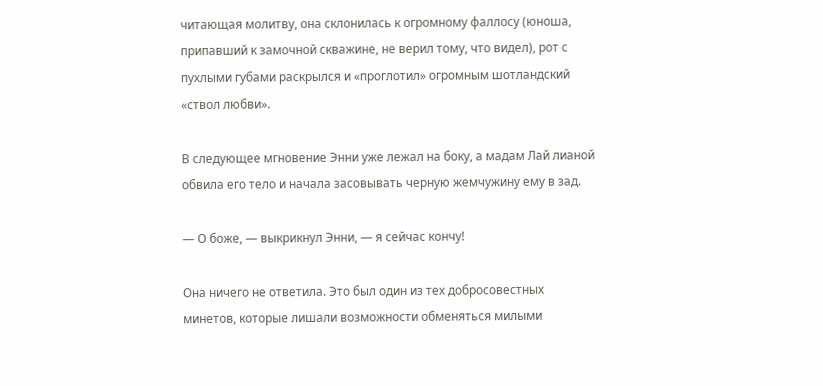читающая молитву, она склонилась к огромному фаллосу (юноша, припавший к замочной скважине, не верил тому, что видел), рот с пухлыми губами раскрылся и «проглотил» огромным шотландский «ствол любви».

В следующее мгновение Энни уже лежал на боку, а мадам Лай лианой обвила его тело и начала засовывать черную жемчужину ему в зад.

— О боже, — выкрикнул Энни, — я сейчас кончу!

Она ничего не ответила. Это был один из тех добросовестных минетов, которые лишали возможности обменяться милыми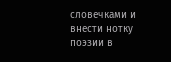словечками и внести нотку поэзии в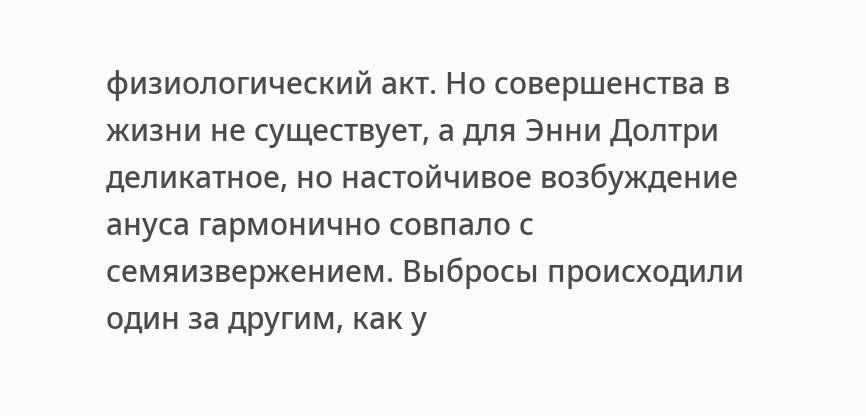физиологический акт. Но совершенства в жизни не существует, а для Энни Долтри деликатное, но настойчивое возбуждение ануса гармонично совпало с семяизвержением. Выбросы происходили один за другим, как у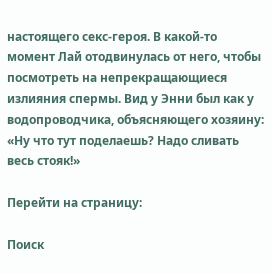настоящего секс-героя. В какой-то момент Лай отодвинулась от него, чтобы посмотреть на непрекращающиеся излияния спермы. Вид у Энни был как у водопроводчика, объясняющего хозяину: «Ну что тут поделаешь? Надо сливать весь стояк!»

Перейти на страницу:

Поиск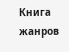Книга жанров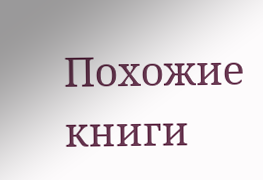Похожие книги